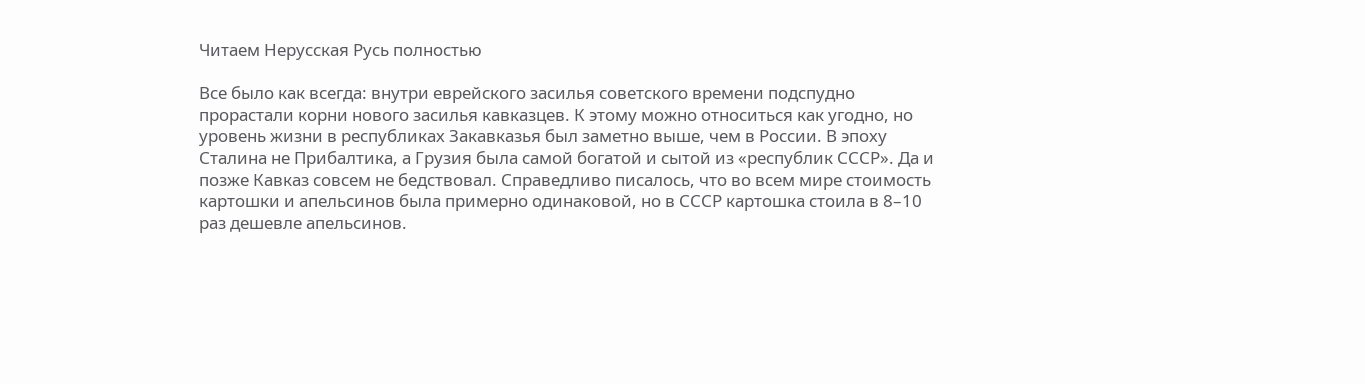Читаем Нерусская Русь полностью

Все было как всегда: внутри еврейского засилья советского времени подспудно прорастали корни нового засилья кавказцев. К этому можно относиться как угодно, но уровень жизни в республиках Закавказья был заметно выше, чем в России. В эпоху Сталина не Прибалтика, а Грузия была самой богатой и сытой из «республик СССР». Да и позже Кавказ совсем не бедствовал. Справедливо писалось, что во всем мире стоимость картошки и апельсинов была примерно одинаковой, но в СССР картошка стоила в 8–10 раз дешевле апельсинов.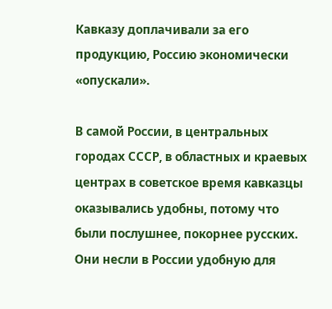Кавказу доплачивали за его продукцию, Россию экономически «опускали».

В самой России, в центральных городах СССР, в областных и краевых центрах в советское время кавказцы оказывались удобны, потому что были послушнее, покорнее русских. Они несли в России удобную для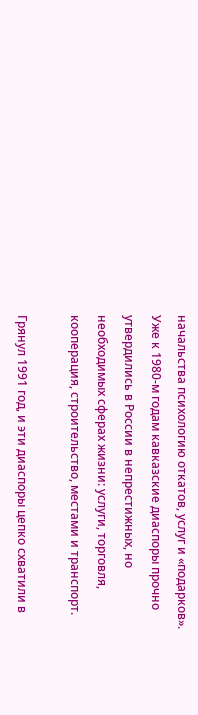начальства психологию откатов, услуг и «подарков». Уже к 1980-м годам кавказские диаспоры прочно утвердились в России в непрестижных, но необходимых сферах жизни: услуги, торговля, кооперация, строительство, местами и транспорт.

Грянул 1991 год, и эти диаспоры цепко схватили в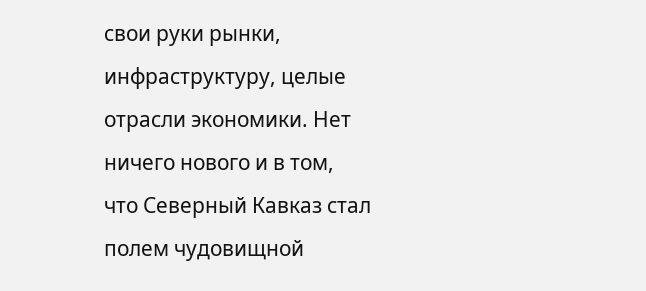свои руки рынки, инфраструктуру, целые отрасли экономики. Нет ничего нового и в том, что Северный Кавказ стал полем чудовищной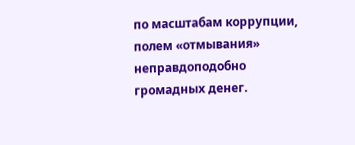по масштабам коррупции, полем «отмывания» неправдоподобно громадных денег.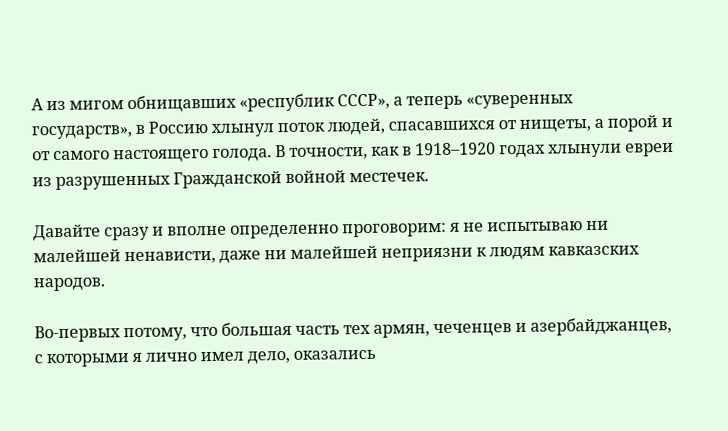А из мигом обнищавших «республик СССР», а теперь «суверенных государств», в Россию хлынул поток людей, спасавшихся от нищеты, а порой и от самого настоящего голода. В точности, как в 1918–1920 годах хлынули евреи из разрушенных Гражданской войной местечек.

Давайте сразу и вполне определенно проговорим: я не испытываю ни малейшей ненависти, даже ни малейшей неприязни к людям кавказских народов.

Во-первых потому, что большая часть тех армян, чеченцев и азербайджанцев, с которыми я лично имел дело, оказались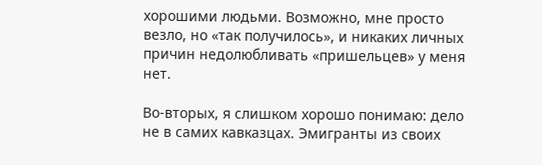хорошими людьми. Возможно, мне просто везло, но «так получилось», и никаких личных причин недолюбливать «пришельцев» у меня нет.

Во-вторых, я слишком хорошо понимаю: дело не в самих кавказцах. Эмигранты из своих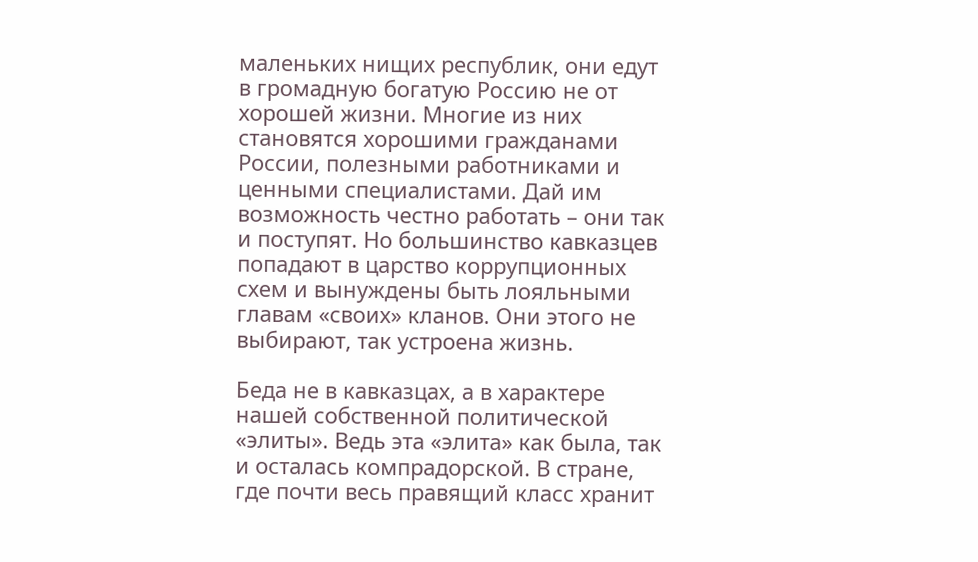маленьких нищих республик, они едут в громадную богатую Россию не от хорошей жизни. Многие из них становятся хорошими гражданами России, полезными работниками и ценными специалистами. Дай им возможность честно работать – они так и поступят. Но большинство кавказцев попадают в царство коррупционных схем и вынуждены быть лояльными главам «своих» кланов. Они этого не выбирают, так устроена жизнь.

Беда не в кавказцах, а в характере нашей собственной политической «элиты». Ведь эта «элита» как была, так и осталась компрадорской. В стране, где почти весь правящий класс хранит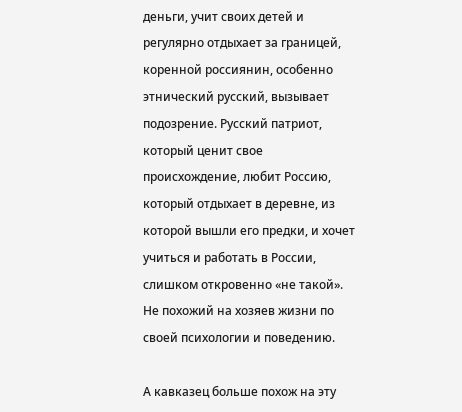деньги, учит своих детей и регулярно отдыхает за границей, коренной россиянин, особенно этнический русский, вызывает подозрение. Русский патриот, который ценит свое происхождение, любит Россию, который отдыхает в деревне, из которой вышли его предки, и хочет учиться и работать в России, слишком откровенно «не такой». Не похожий на хозяев жизни по своей психологии и поведению.

А кавказец больше похож на эту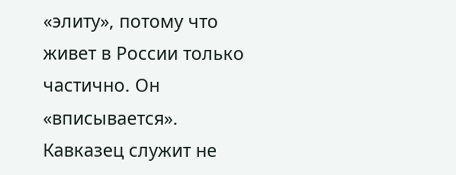«элиту», потому что живет в России только частично. Он «вписывается». Кавказец служит не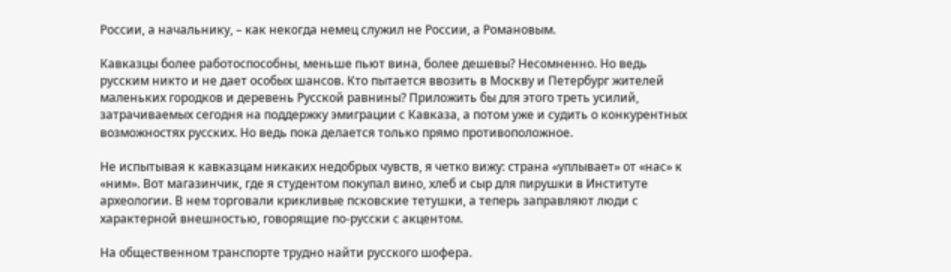России, а начальнику, – как некогда немец служил не России, а Романовым.

Кавказцы более работоспособны, меньше пьют вина, более дешевы? Несомненно. Но ведь русским никто и не дает особых шансов. Кто пытается ввозить в Москву и Петербург жителей маленьких городков и деревень Русской равнины? Приложить бы для этого треть усилий, затрачиваемых сегодня на поддержку эмиграции с Кавказа, а потом уже и судить о конкурентных возможностях русских. Но ведь пока делается только прямо противоположное.

Не испытывая к кавказцам никаких недобрых чувств, я четко вижу: страна «уплывает» от «нас» к «ним». Вот магазинчик, где я студентом покупал вино, хлеб и сыр для пирушки в Институте археологии. В нем торговали крикливые псковские тетушки, а теперь заправляют люди с характерной внешностью, говорящие по-русски с акцентом.

На общественном транспорте трудно найти русского шофера.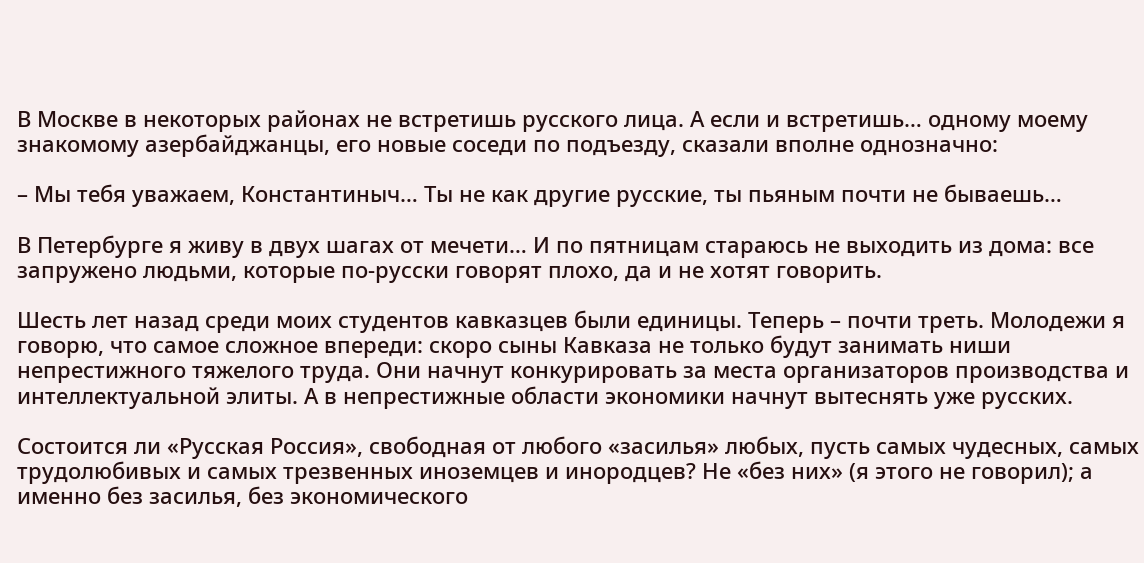В Москве в некоторых районах не встретишь русского лица. А если и встретишь… одному моему знакомому азербайджанцы, его новые соседи по подъезду, сказали вполне однозначно:

– Мы тебя уважаем, Константиныч… Ты не как другие русские, ты пьяным почти не бываешь…

В Петербурге я живу в двух шагах от мечети… И по пятницам стараюсь не выходить из дома: все запружено людьми, которые по-русски говорят плохо, да и не хотят говорить.

Шесть лет назад среди моих студентов кавказцев были единицы. Теперь – почти треть. Молодежи я говорю, что самое сложное впереди: скоро сыны Кавказа не только будут занимать ниши непрестижного тяжелого труда. Они начнут конкурировать за места организаторов производства и интеллектуальной элиты. А в непрестижные области экономики начнут вытеснять уже русских.

Состоится ли «Русская Россия», свободная от любого «засилья» любых, пусть самых чудесных, самых трудолюбивых и самых трезвенных иноземцев и инородцев? Не «без них» (я этого не говорил); а именно без засилья, без экономического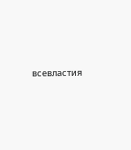всевластия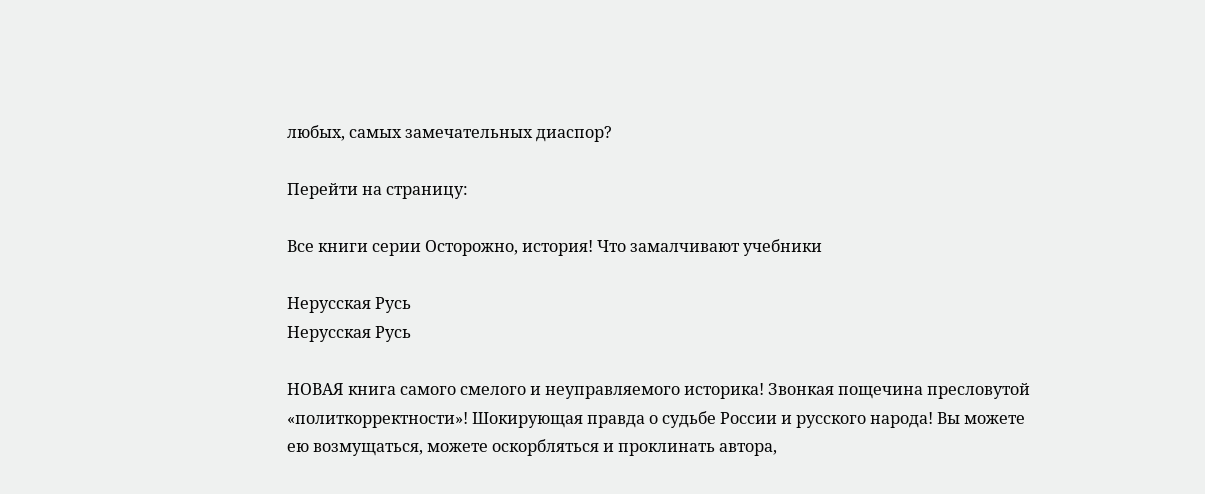любых, самых замечательных диаспор?

Перейти на страницу:

Все книги серии Осторожно, история! Что замалчивают учебники

Нерусская Русь
Нерусская Русь

НОВАЯ книга самого смелого и неуправляемого историка! Звонкая пощечина пресловутой «политкорректности»! Шокирующая правда о судьбе России и русского народа! Вы можете ею возмущаться, можете оскорбляться и проклинать автора,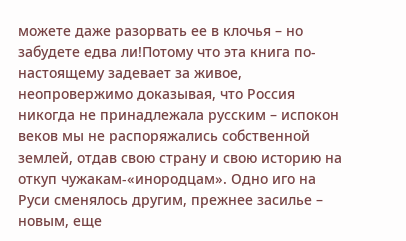можете даже разорвать ее в клочья – но забудете едва ли!Потому что эта книга по-настоящему задевает за живое, неопровержимо доказывая, что Россия никогда не принадлежала русским – испокон веков мы не распоряжались собственной землей, отдав свою страну и свою историю на откуп чужакам-«инородцам». Одно иго на Руси сменялось другим, прежнее засилье – новым, еще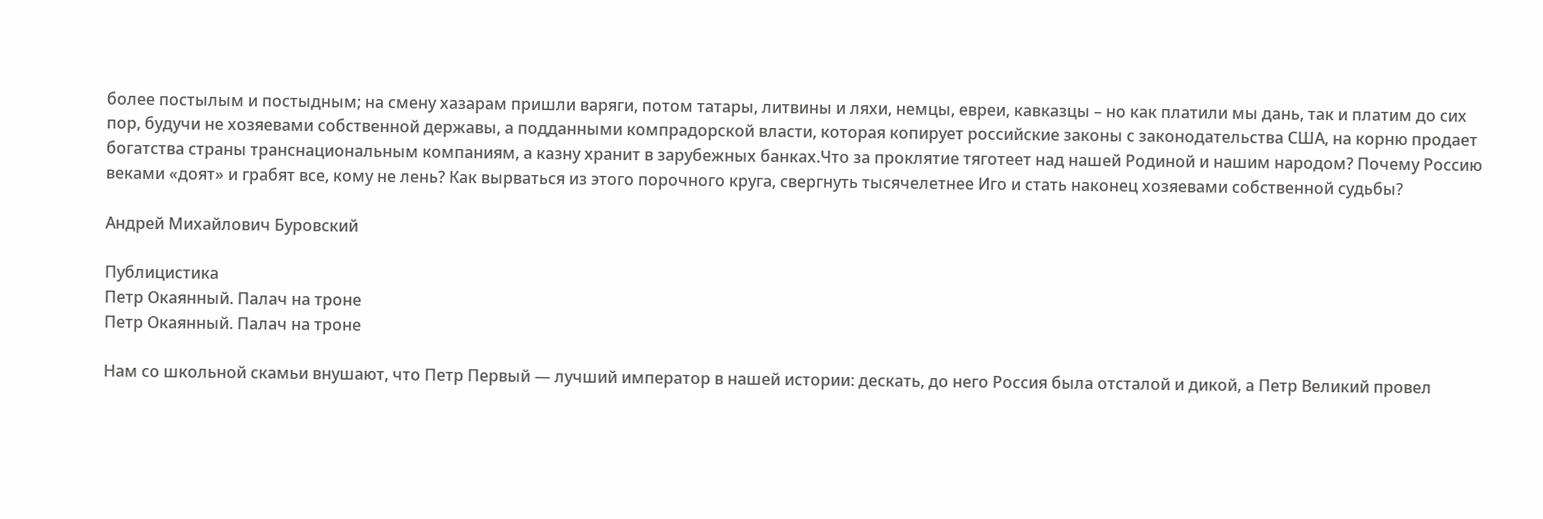более постылым и постыдным; на смену хазарам пришли варяги, потом татары, литвины и ляхи, немцы, евреи, кавказцы – но как платили мы дань, так и платим до сих пор, будучи не хозяевами собственной державы, а подданными компрадорской власти, которая копирует российские законы с законодательства США, на корню продает богатства страны транснациональным компаниям, а казну хранит в зарубежных банках.Что за проклятие тяготеет над нашей Родиной и нашим народом? Почему Россию веками «доят» и грабят все, кому не лень? Как вырваться из этого порочного круга, свергнуть тысячелетнее Иго и стать наконец хозяевами собственной судьбы?

Андрей Михайлович Буровский

Публицистика
Петр Окаянный. Палач на троне
Петр Окаянный. Палач на троне

Нам со школьной скамьи внушают, что Петр Первый — лучший император в нашей истории: дескать, до него Россия была отсталой и дикой, а Петр Великий провел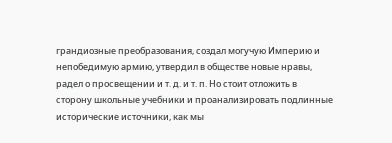грандиозные преобразования, создал могучую Империю и непобедимую армию, утвердил в обществе новые нравы, радел о просвещении и т. д. и т. п. Но стоит отложить в сторону школьные учебники и проанализировать подлинные исторические источники, как мы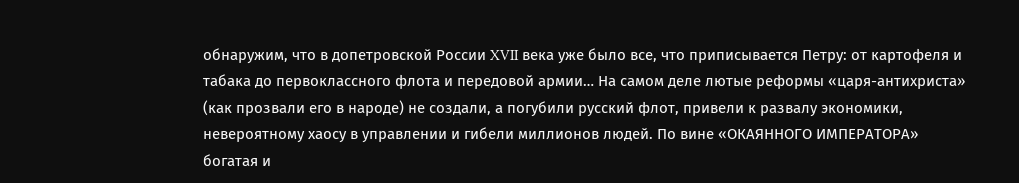обнаружим, что в допетровской России XVII века уже было все, что приписывается Петру: от картофеля и табака до первоклассного флота и передовой армии… На самом деле лютые реформы «царя-антихриста» (как прозвали его в народе) не создали, а погубили русский флот, привели к развалу экономики, невероятному хаосу в управлении и гибели миллионов людей. По вине «ОКАЯННОГО ИМПЕРАТОРА» богатая и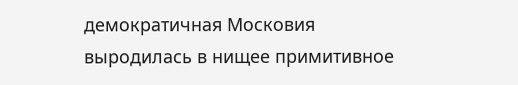демократичная Московия выродилась в нищее примитивное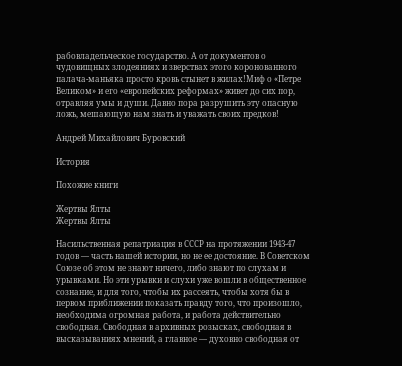рабовладельческое государство. А от документов о чудовищных злодеяниях и зверствах этого коронованного палача-маньяка просто кровь стынет в жилах!Миф о «Петре Великом» и его «европейских реформах» живет до сих пор, отравляя умы и души. Давно пора разрушить эту опасную ложь, мешающую нам знать и уважать своих предков!

Андрей Михайлович Буровский

История

Похожие книги

Жертвы Ялты
Жертвы Ялты

Насильственная репатриация в СССР на протяжении 1943-47 годов — часть нашей истории, но не ее достояние. В Советском Союзе об этом не знают ничего, либо знают по слухам и урывками. Но эти урывки и слухи уже вошли в общественное сознание, и для того, чтобы их рассеять, чтобы хотя бы в первом приближении показать правду того, что произошло, необходима огромная работа, и работа действительно свободная. Свободная в архивных розысках, свободная в высказываниях мнений, а главное — духовно свободная от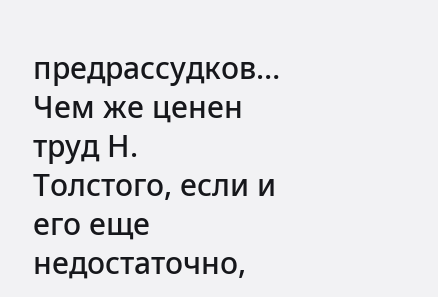предрассудков…  Чем же ценен труд Н. Толстого, если и его еще недостаточно,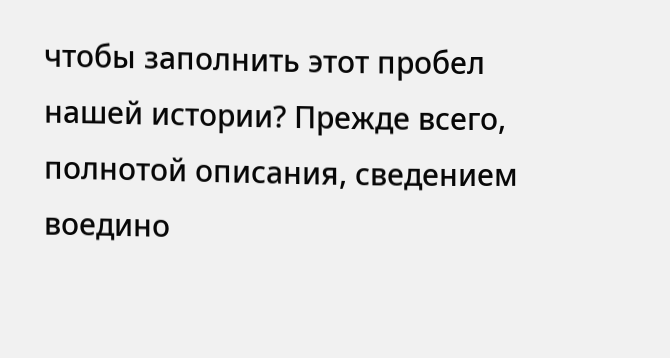чтобы заполнить этот пробел нашей истории? Прежде всего, полнотой описания, сведением воедино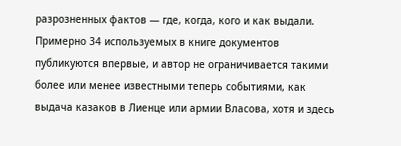разрозненных фактов — где, когда, кого и как выдали. Примерно 34 используемых в книге документов публикуются впервые, и автор не ограничивается такими более или менее известными теперь событиями, как выдача казаков в Лиенце или армии Власова, хотя и здесь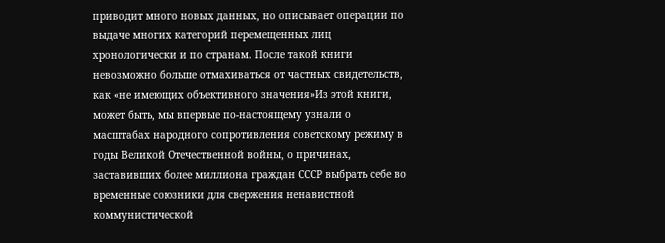приводит много новых данных, но описывает операции по выдаче многих категорий перемещенных лиц хронологически и по странам. После такой книги невозможно больше отмахиваться от частных свидетельств, как «не имеющих объективного значения»Из этой книги, может быть, мы впервые по-настоящему узнали о масштабах народного сопротивления советскому режиму в годы Великой Отечественной войны, о причинах, заставивших более миллиона граждан СССР выбрать себе во временные союзники для свержения ненавистной коммунистической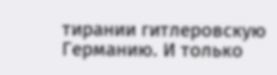тирании гитлеровскую Германию. И только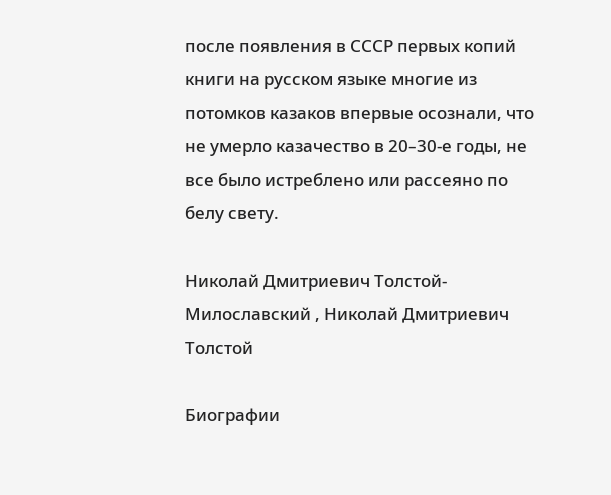после появления в СССР первых копий книги на русском языке многие из потомков казаков впервые осознали, что не умерло казачество в 20–30-е годы, не все было истреблено или рассеяно по белу свету.

Николай Дмитриевич Толстой-Милославский , Николай Дмитриевич Толстой

Биографии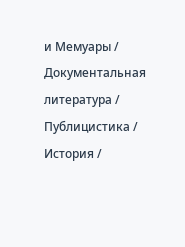и Мемуары / Документальная литература / Публицистика / История /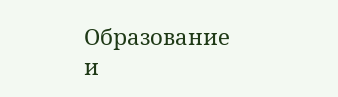Образование и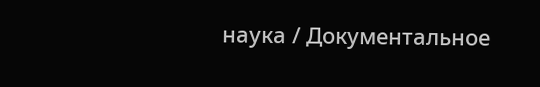наука / Документальное